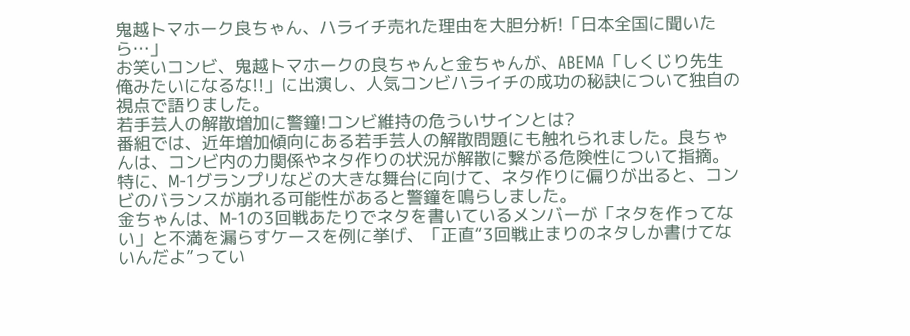鬼越トマホーク良ちゃん、ハライチ売れた理由を大胆分析!「日本全国に聞いたら…」
お笑いコンビ、鬼越トマホークの良ちゃんと金ちゃんが、ABEMA「しくじり先生俺みたいになるな!!」に出演し、人気コンビハライチの成功の秘訣について独自の視点で語りました。
若手芸人の解散増加に警鐘!コンビ維持の危ういサインとは?
番組では、近年増加傾向にある若手芸人の解散問題にも触れられました。良ちゃんは、コンビ内の力関係やネタ作りの状況が解散に繋がる危険性について指摘。特に、M-1グランプリなどの大きな舞台に向けて、ネタ作りに偏りが出ると、コンビのバランスが崩れる可能性があると警鐘を鳴らしました。
金ちゃんは、M-1の3回戦あたりでネタを書いているメンバーが「ネタを作ってない」と不満を漏らすケースを例に挙げ、「正直“3回戦止まりのネタしか書けてないんだよ”ってい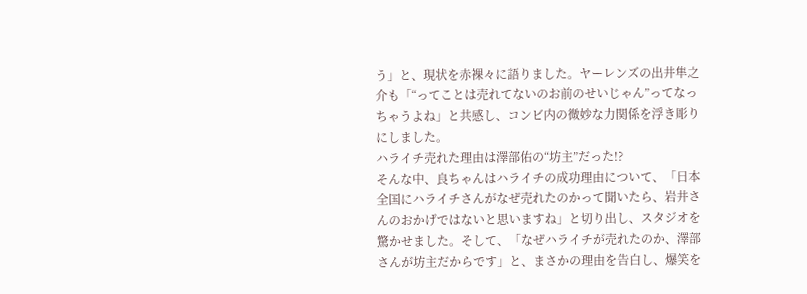う」と、現状を赤裸々に語りました。ヤーレンズの出井隼之介も「“ってことは売れてないのお前のせいじゃん”ってなっちゃうよね」と共感し、コンビ内の微妙な力関係を浮き彫りにしました。
ハライチ売れた理由は澤部佑の“坊主”だった!?
そんな中、良ちゃんはハライチの成功理由について、「日本全国にハライチさんがなぜ売れたのかって聞いたら、岩井さんのおかげではないと思いますね」と切り出し、スタジオを驚かせました。そして、「なぜハライチが売れたのか、澤部さんが坊主だからです」と、まさかの理由を告白し、爆笑を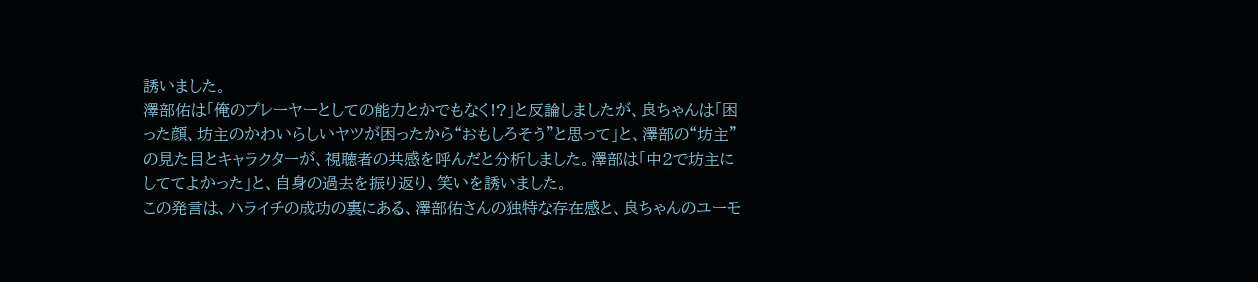誘いました。
澤部佑は「俺のプレーヤーとしての能力とかでもなく!?」と反論しましたが、良ちゃんは「困った顔、坊主のかわいらしいヤツが困ったから“おもしろそう”と思って」と、澤部の“坊主”の見た目とキャラクターが、視聴者の共感を呼んだと分析しました。澤部は「中2で坊主にしててよかった」と、自身の過去を振り返り、笑いを誘いました。
この発言は、ハライチの成功の裏にある、澤部佑さんの独特な存在感と、良ちゃんのユーモ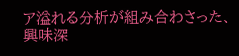ア溢れる分析が組み合わさった、興味深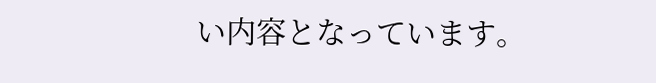い内容となっています。